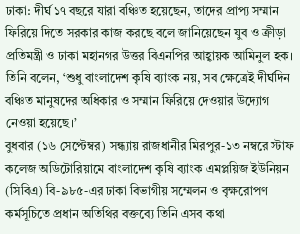ঢাকা: দীর্ঘ ১৭ বছরে যারা বঞ্চিত হয়েছেন, তাদের প্রাপ্য সম্মান ফিরিয়ে দিতে সরকার কাজ করছে বলে জানিয়েছেন যুব ও ক্রীড়া প্রতিমন্ত্রী ও ঢাকা মহানগর উত্তর বিএনপির আহ্বায়ক আমিনুল হক।
তিনি বলেন, ‘শুধু বাংলাদেশ কৃষি ব্যাংক নয়, সব ক্ষেত্রেই দীর্ঘদিন বঞ্চিত মানুষদের অধিকার ও সম্মান ফিরিয়ে দেওয়ার উদ্যোগ নেওয়া হয়েছে।’
বুধবার (১৬ সেপ্টেম্বর) সন্ধ্যায় রাজধানীর মিরপুর-১৩ নম্বরে স্টাফ কলেজ অডিটোরিয়ামে বাংলাদেশ কৃষি ব্যাংক এমপ্লয়িজ ইউনিয়ন (সিবিএ) বি-৯৮৫-এর ঢাকা বিভাগীয় সম্মেলন ও বৃক্ষরোপণ কর্মসূচিতে প্রধান অতিথির বক্তব্যে তিনি এসব কথা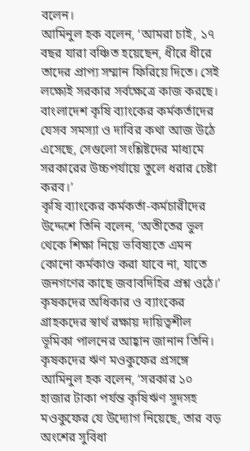বলেন।
আমিনুল হক বলেন, ‘আমরা চাই, ১৭ বছর যারা বঞ্চিত হয়েছেন, ধীরে ধীরে তাদের প্রাপ্য সম্মান ফিরিয়ে দিতে। সেই লক্ষ্যেই সরকার সর্বক্ষেত্রে কাজ করছে। বাংলাদেশ কৃষি ব্যাংকের কর্মকর্তাদের যেসব সমস্যা ও দাবির কথা আজ উঠে এসেছে, সেগুলো সংশ্লিষ্টদের মাধ্যমে সরকারের উচ্চপর্যায়ে তুলে ধরার চেষ্টা করব।’
কৃষি ব্যাংকের কর্মকর্তা-কর্মচারীদের উদ্দেশে তিনি বলেন, ‘অতীতের ভুল থেকে শিক্ষা নিয়ে ভবিষ্যতে এমন কোনো কর্মকাণ্ড করা যাবে না, যাতে জনগণের কাছে জবাবদিহির প্রশ্ন ওঠে।’ কৃষকদের অধিকার ও ব্যাংকের গ্রাহকদের স্বার্থ রক্ষায় দায়িত্বশীল ভূমিকা পালনের আহ্বান জানান তিনি।
কৃষকদের ঋণ মওকুফের প্রসঙ্গে আমিনুল হক বলেন, ‘সরকার ১০ হাজার টাকা পর্যন্ত কৃষিঋণ সুদসহ মওকুফের যে উদ্যোগ নিয়েছে, তার বড় অংশের সুবিধা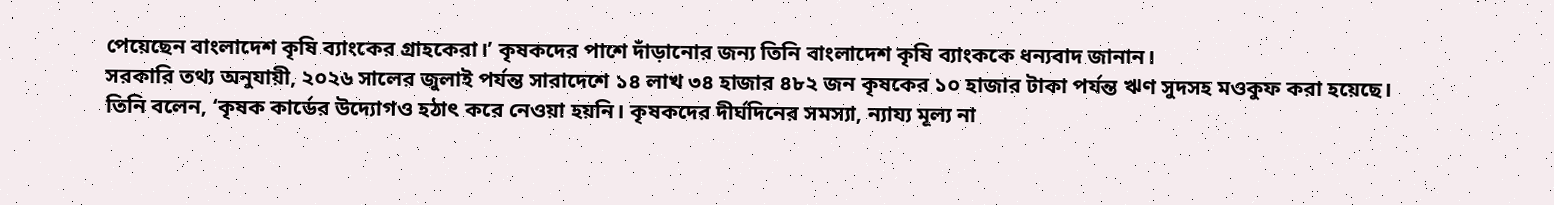পেয়েছেন বাংলাদেশ কৃষি ব্যাংকের গ্রাহকেরা।’ কৃষকদের পাশে দাঁড়ানোর জন্য তিনি বাংলাদেশ কৃষি ব্যাংককে ধন্যবাদ জানান।
সরকারি তথ্য অনুযায়ী, ২০২৬ সালের জুলাই পর্যন্ত সারাদেশে ১৪ লাখ ৩৪ হাজার ৪৮২ জন কৃষকের ১০ হাজার টাকা পর্যন্ত ঋণ সুদসহ মওকুফ করা হয়েছে।
তিনি বলেন, ‘কৃষক কার্ডের উদ্যোগও হঠাৎ করে নেওয়া হয়নি। কৃষকদের দীর্ঘদিনের সমস্যা, ন্যায্য মূল্য না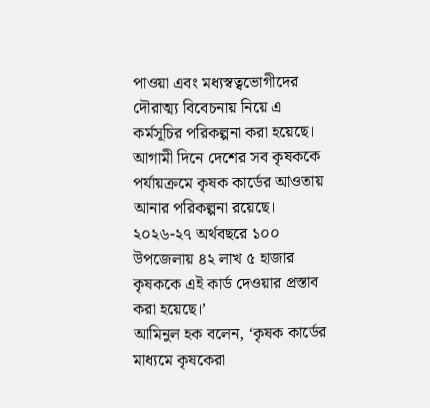পাওয়া এবং মধ্যস্বত্বভোগীদের দৌরাত্ম্য বিবেচনায় নিয়ে এ কর্মসূচির পরিকল্পনা করা হয়েছে। আগামী দিনে দেশের সব কৃষককে পর্যায়ক্রমে কৃষক কার্ডের আওতায় আনার পরিকল্পনা রয়েছে। ২০২৬-২৭ অর্থবছরে ১০০ উপজেলায় ৪২ লাখ ৫ হাজার কৃষককে এই কার্ড দেওয়ার প্রস্তাব করা হয়েছে।’
আমিনুল হক বলেন, ‘কৃষক কার্ডের মাধ্যমে কৃষকেরা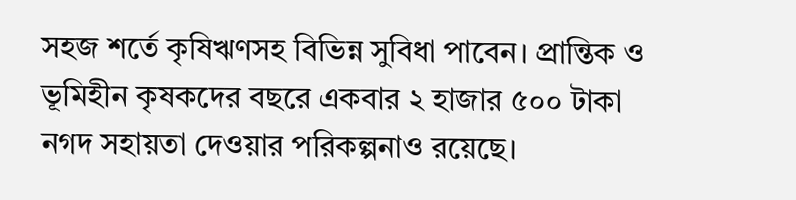সহজ শর্তে কৃষিঋণসহ বিভিন্ন সুবিধা পাবেন। প্রান্তিক ও ভূমিহীন কৃষকদের বছরে একবার ২ হাজার ৫০০ টাকা নগদ সহায়তা দেওয়ার পরিকল্পনাও রয়েছে।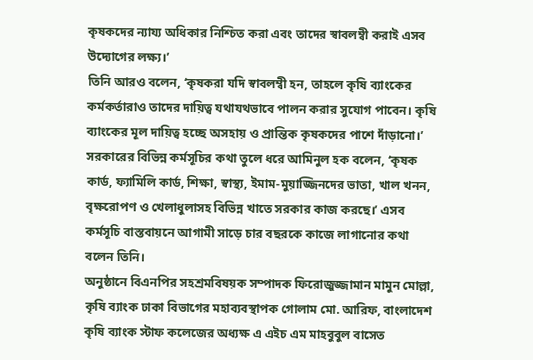কৃষকদের ন্যায্য অধিকার নিশ্চিত করা এবং তাদের স্বাবলম্বী করাই এসব উদ্যোগের লক্ষ্য।’
তিনি আরও বলেন, ‘কৃষকরা যদি স্বাবলম্বী হন, তাহলে কৃষি ব্যাংকের কর্মকর্তারাও তাদের দায়িত্ব যথাযথভাবে পালন করার সুযোগ পাবেন। কৃষি ব্যাংকের মূল দায়িত্ব হচ্ছে অসহায় ও প্রান্তিক কৃষকদের পাশে দাঁড়ানো।’
সরকারের বিভিন্ন কর্মসূচির কথা তুলে ধরে আমিনুল হক বলেন, ‘কৃষক কার্ড, ফ্যামিলি কার্ড, শিক্ষা, স্বাস্থ্য, ইমাম-মুয়াজ্জিনদের ভাতা, খাল খনন, বৃক্ষরোপণ ও খেলাধুলাসহ বিভিন্ন খাতে সরকার কাজ করছে।’ এসব কর্মসূচি বাস্তবায়নে আগামী সাড়ে চার বছরকে কাজে লাগানোর কথা বলেন তিনি।
অনুষ্ঠানে বিএনপির সহশ্রমবিষয়ক সম্পাদক ফিরোজুজ্জামান মামুন মোল্লা, কৃষি ব্যাংক ঢাকা বিভাগের মহাব্যবস্থাপক গোলাম মো. আরিফ, বাংলাদেশ কৃষি ব্যাংক স্টাফ কলেজের অধ্যক্ষ এ এইচ এম মাহবুবুল বাসেত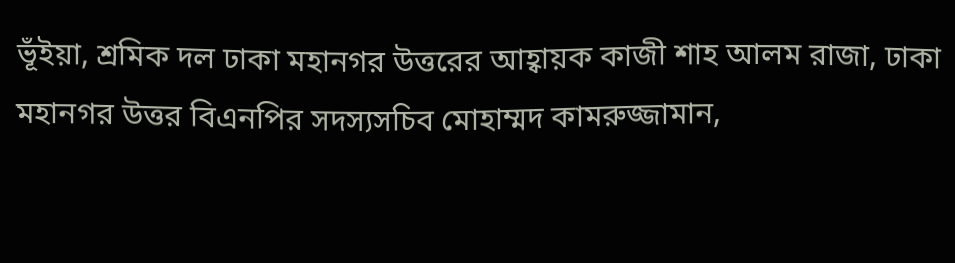ভূঁইয়া, শ্রমিক দল ঢাকা মহানগর উত্তরের আহ্বায়ক কাজী শাহ আলম রাজা, ঢাকা মহানগর উত্তর বিএনপির সদস্যসচিব মোহাম্মদ কামরুজ্জামান,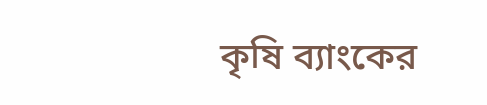কৃষি ব্যাংকের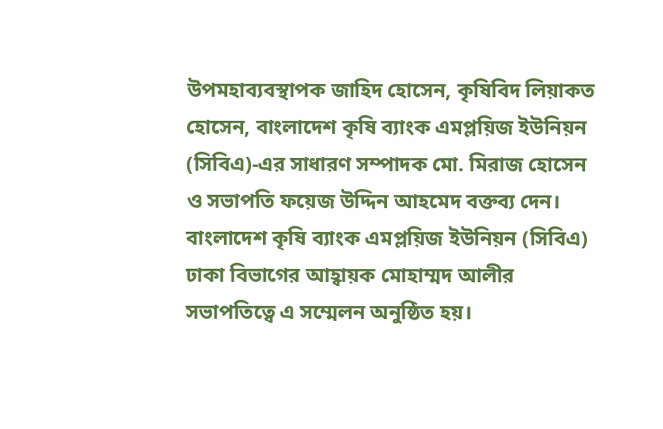উপমহাব্যবস্থাপক জাহিদ হোসেন, কৃষিবিদ লিয়াকত হোসেন, বাংলাদেশ কৃষি ব্যাংক এমপ্লয়িজ ইউনিয়ন (সিবিএ)-এর সাধারণ সম্পাদক মো. মিরাজ হোসেন ও সভাপতি ফয়েজ উদ্দিন আহমেদ বক্তব্য দেন।
বাংলাদেশ কৃষি ব্যাংক এমপ্লয়িজ ইউনিয়ন (সিবিএ) ঢাকা বিভাগের আহ্বায়ক মোহাম্মদ আলীর সভাপতিত্বে এ সম্মেলন অনুষ্ঠিত হয়।